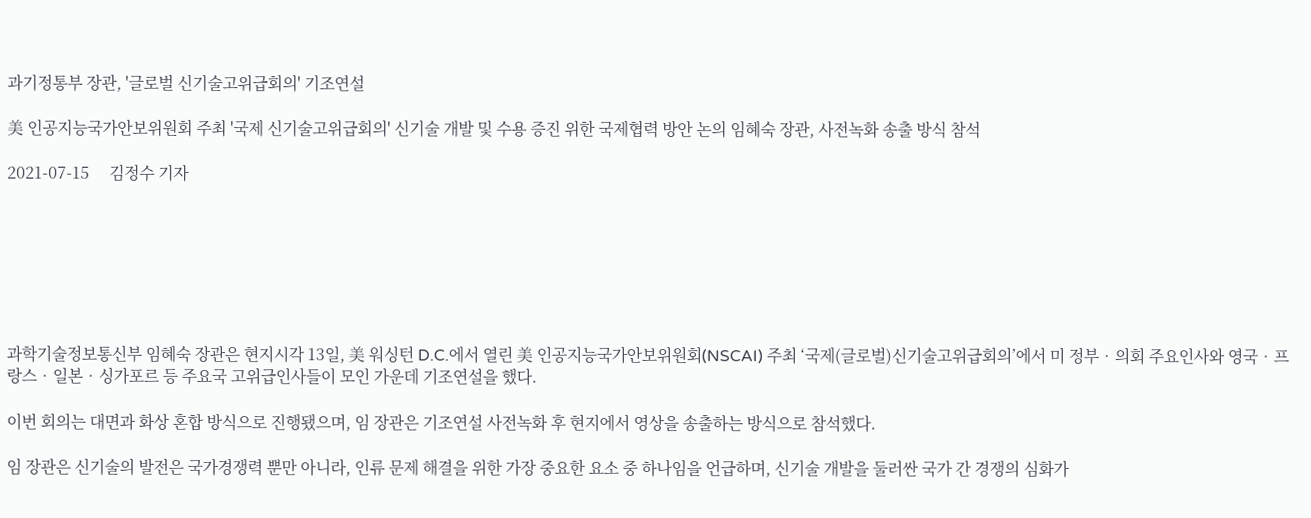과기정통부 장관, '글로벌 신기술고위급회의' 기조연설

美 인공지능국가안보위원회 주최 '국제 신기술고위급회의' 신기술 개발 및 수용 증진 위한 국제협력 방안 논의 임혜숙 장관, 사전녹화 송출 방식 참석

2021-07-15     김정수 기자







과학기술정보통신부 임혜숙 장관은 현지시각 13일, 美 워싱턴 D.C.에서 열린 美 인공지능국가안보위원회(NSCAI) 주최 ‘국제(글로벌)신기술고위급회의’에서 미 정부‧의회 주요인사와 영국‧프랑스‧일본‧싱가포르 등 주요국 고위급인사들이 모인 가운데 기조연설을 했다.

이번 회의는 대면과 화상 혼합 방식으로 진행됐으며, 임 장관은 기조연설 사전녹화 후 현지에서 영상을 송출하는 방식으로 참석했다.

임 장관은 신기술의 발전은 국가경쟁력 뿐만 아니라, 인류 문제 해결을 위한 가장 중요한 요소 중 하나임을 언급하며, 신기술 개발을 둘러싼 국가 간 경쟁의 심화가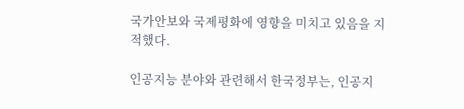국가안보와 국제평화에 영향을 미치고 있음을 지적했다.

인공지능 분야와 관련해서 한국정부는, 인공지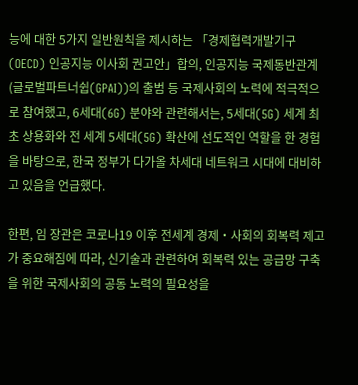능에 대한 5가지 일반원칙을 제시하는 「경제협력개발기구(OECD) 인공지능 이사회 권고안」합의, 인공지능 국제동반관계(글로벌파트너쉽(GPAI))의 출범 등 국제사회의 노력에 적극적으로 참여했고, 6세대(6G) 분야와 관련해서는, 5세대(5G) 세계 최초 상용화와 전 세계 5세대(5G) 확산에 선도적인 역할을 한 경험을 바탕으로, 한국 정부가 다가올 차세대 네트워크 시대에 대비하고 있음을 언급했다.

한편, 임 장관은 코로나19 이후 전세계 경제‧사회의 회복력 제고가 중요해짐에 따라, 신기술과 관련하여 회복력 있는 공급망 구축을 위한 국제사회의 공동 노력의 필요성을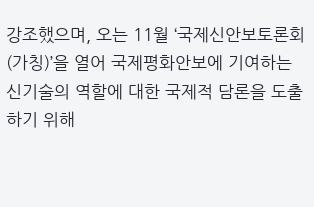강조했으며, 오는 11월 ‘국제신안보토론회(가칭)’을 열어 국제평화안보에 기여하는 신기술의 역할에 대한 국제적 담론을 도출하기 위해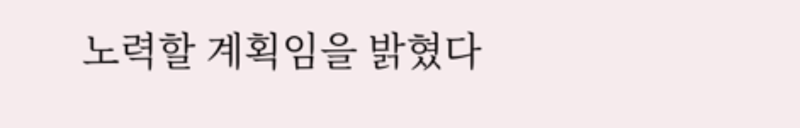노력할 계획임을 밝혔다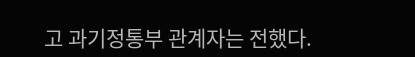고 과기정통부 관계자는 전했다.